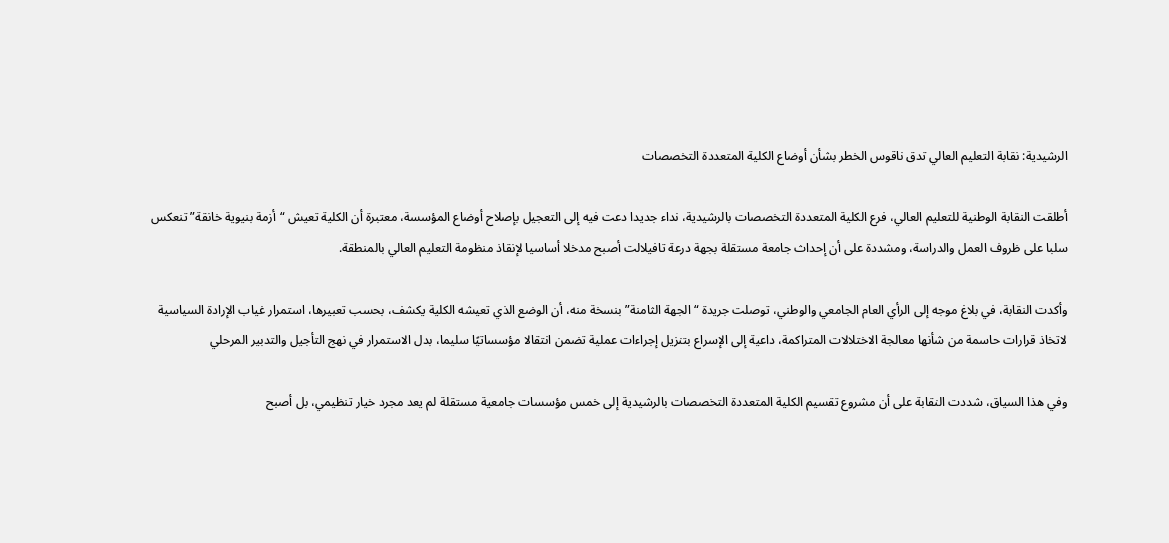الرشيدية: نقابة التعليم العالي تدق ناقوس الخطر بشأن أوضاع الكلية المتعددة التخصصات

أطلقت النقابة الوطنية للتعليم العالي، فرع الكلية المتعددة التخصصات بالرشيدية، نداء جديدا دعت فيه إلى التعجيل بإصلاح أوضاع المؤسسة، معتبرة أن الكلية تعيش “أزمة بنيوية خانقة” تنعكس سلبا على ظروف العمل والدراسة، ومشددة على أن إحداث جامعة مستقلة بجهة درعة تافيلالت أصبح مدخلا أساسيا لإنقاذ منظومة التعليم العالي بالمنطقة.

وأكدت النقابة، في بلاغ موجه إلى الرأي العام الجامعي والوطني، توصلت جريدة “الجهة الثامنة” بنسخة منه، أن الوضع الذي تعيشه الكلية يكشف، بحسب تعبيرها، استمرار غياب الإرادة السياسية لاتخاذ قرارات حاسمة من شأنها معالجة الاختلالات المتراكمة، داعية إلى الإسراع بتنزيل إجراءات عملية تضمن انتقالا مؤسساتيًا سليما، بدل الاستمرار في نهج التأجيل والتدبير المرحلي

وفي هذا السياق، شددت النقابة على أن مشروع تقسيم الكلية المتعددة التخصصات بالرشيدية إلى خمس مؤسسات جامعية مستقلة لم يعد مجرد خيار تنظيمي، بل أصبح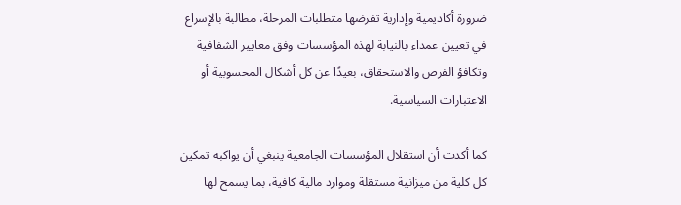ضرورة أكاديمية وإدارية تفرضها متطلبات المرحلة، مطالبة بالإسراع في تعيين عمداء بالنيابة لهذه المؤسسات وفق معايير الشفافية وتكافؤ الفرص والاستحقاق، بعيدًا عن كل أشكال المحسوبية أو الاعتبارات السياسية.

كما أكدت أن استقلال المؤسسات الجامعية ينبغي أن يواكبه تمكين كل كلية من ميزانية مستقلة وموارد مالية كافية، بما يسمح لها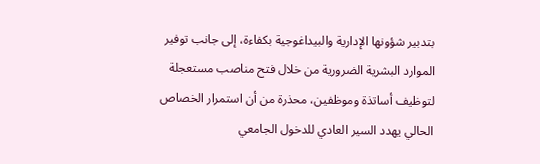بتدبير شؤونها الإدارية والبيداغوجية بكفاءة، إلى جانب توفير الموارد البشرية الضرورية من خلال فتح مناصب مستعجلة لتوظيف أساتذة وموظفين، محذرة من أن استمرار الخصاص الحالي يهدد السير العادي للدخول الجامعي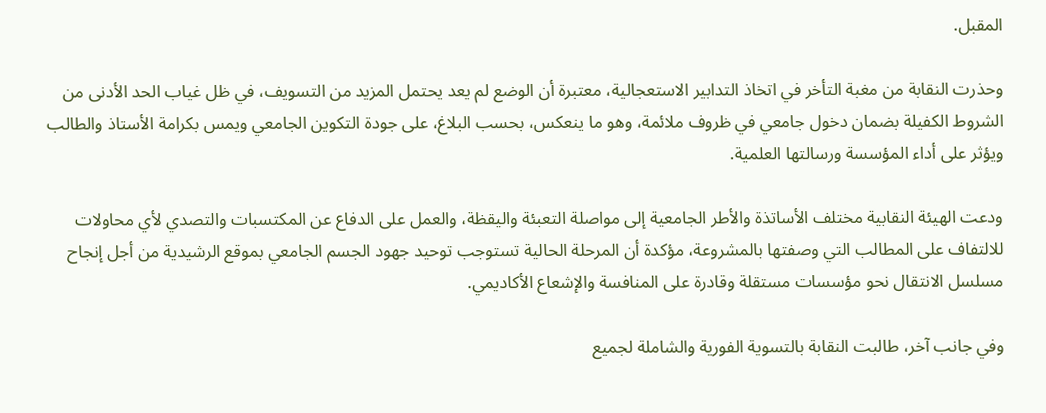المقبل.

وحذرت النقابة من مغبة التأخر في اتخاذ التدابير الاستعجالية، معتبرة أن الوضع لم يعد يحتمل المزيد من التسويف، في ظل غياب الحد الأدنى من الشروط الكفيلة بضمان دخول جامعي في ظروف ملائمة، وهو ما ينعكس، بحسب البلاغ، على جودة التكوين الجامعي ويمس بكرامة الأستاذ والطالب ويؤثر على أداء المؤسسة ورسالتها العلمية.

ودعت الهيئة النقابية مختلف الأساتذة والأطر الجامعية إلى مواصلة التعبئة واليقظة، والعمل على الدفاع عن المكتسبات والتصدي لأي محاولات للالتفاف على المطالب التي وصفتها بالمشروعة، مؤكدة أن المرحلة الحالية تستوجب توحيد جهود الجسم الجامعي بموقع الرشيدية من أجل إنجاح مسلسل الانتقال نحو مؤسسات مستقلة وقادرة على المنافسة والإشعاع الأكاديمي.

وفي جانب آخر، طالبت النقابة بالتسوية الفورية والشاملة لجميع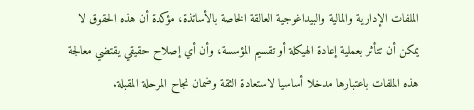الملفات الإدارية والمالية والبيداغوجية العالقة الخاصة بالأساتذة، مؤكدة أن هذه الحقوق لا يمكن أن تتأثر بعملية إعادة الهيكلة أو تقسيم المؤسسة، وأن أي إصلاح حقيقي يقتضي معالجة هذه الملفات باعتبارها مدخلا أساسيا لاستعادة الثقة وضمان نجاح المرحلة المقبلة.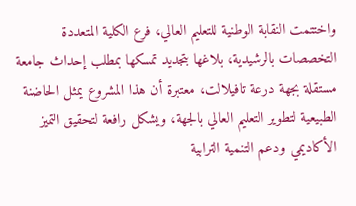واختتمت النقابة الوطنية للتعليم العالي، فرع الكلية المتعددة التخصصات بالرشيدية، بلاغها بتجديد تمسكها بمطلب إحداث جامعة مستقلة بجهة درعة تافيلالت، معتبرة أن هذا المشروع يمثل الحاضنة الطبيعية لتطوير التعليم العالي بالجهة، ويشكل رافعة لتحقيق التميز الأكاديمي ودعم التنمية الترابية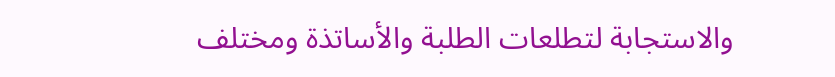والاستجابة لتطلعات الطلبة والأساتذة ومختلف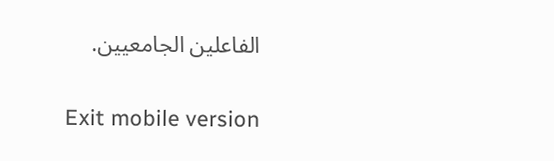الفاعلين الجامعيين.

Exit mobile version